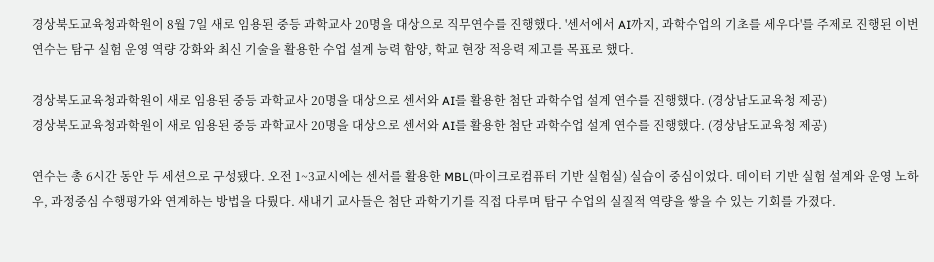경상북도교육청과학원이 8월 7일 새로 임용된 중등 과학교사 20명을 대상으로 직무연수를 진행했다. '센서에서 AI까지, 과학수업의 기초를 세우다'를 주제로 진행된 이번 연수는 탐구 실험 운영 역량 강화와 최신 기술을 활용한 수업 설계 능력 함양, 학교 현장 적응력 제고를 목표로 했다.

경상북도교육청과학원이 새로 임용된 중등 과학교사 20명을 대상으로 센서와 AI를 활용한 첨단 과학수업 설계 연수를 진행했다. (경상남도교육청 제공)
경상북도교육청과학원이 새로 임용된 중등 과학교사 20명을 대상으로 센서와 AI를 활용한 첨단 과학수업 설계 연수를 진행했다. (경상남도교육청 제공)

연수는 총 6시간 동안 두 세션으로 구성됐다. 오전 1~3교시에는 센서를 활용한 MBL(마이크로컴퓨터 기반 실험실) 실습이 중심이었다. 데이터 기반 실험 설계와 운영 노하우, 과정중심 수행평가와 연계하는 방법을 다뤘다. 새내기 교사들은 첨단 과학기기를 직접 다루며 탐구 수업의 실질적 역량을 쌓을 수 있는 기회를 가졌다.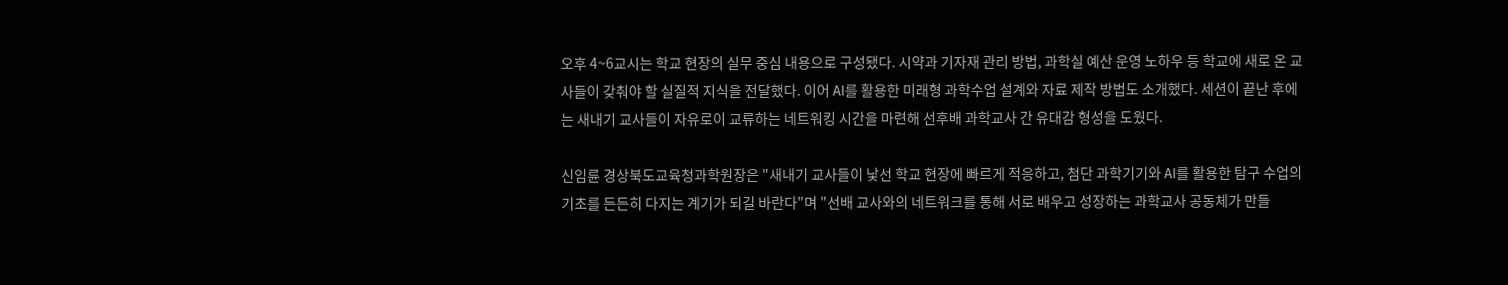오후 4~6교시는 학교 현장의 실무 중심 내용으로 구성됐다. 시약과 기자재 관리 방법, 과학실 예산 운영 노하우 등 학교에 새로 온 교사들이 갖춰야 할 실질적 지식을 전달했다. 이어 AI를 활용한 미래형 과학수업 설계와 자료 제작 방법도 소개했다. 세션이 끝난 후에는 새내기 교사들이 자유로이 교류하는 네트워킹 시간을 마련해 선후배 과학교사 간 유대감 형성을 도웠다.

신임륜 경상북도교육청과학원장은 "새내기 교사들이 낯선 학교 현장에 빠르게 적응하고, 첨단 과학기기와 AI를 활용한 탐구 수업의 기초를 든든히 다지는 계기가 되길 바란다"며 "선배 교사와의 네트워크를 통해 서로 배우고 성장하는 과학교사 공동체가 만들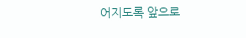어지도록 앞으로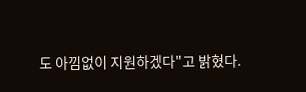도 아낌없이 지원하겠다"고 밝혔다.